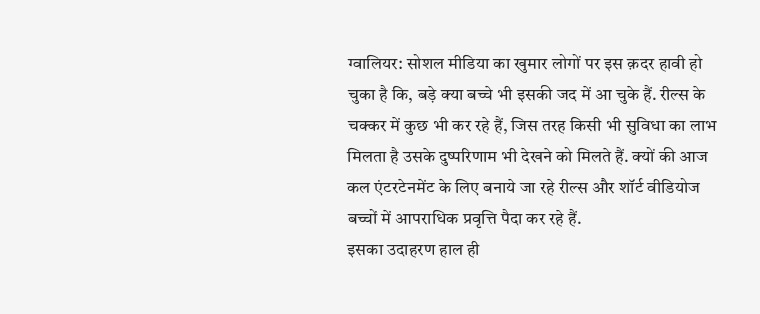ग्वालियर: सोशल मीडिया का खुमार लोगों पर इस क़दर हावी हो चुका है कि, बड़े क्या बच्चे भी इसकी जद में आ चुके हैं. रील्स के चक्कर में कुछ भी कर रहे हैं, जिस तरह किसी भी सुविधा का लाभ मिलता है उसके दुष्परिणाम भी देखने को मिलते हैं. क्यों की आज कल एंटरटेनमेंट के लिए बनाये जा रहे रील्स और शॉर्ट वीडियोज बच्चों में आपराधिक प्रवृत्ति पैदा कर रहे हैं.
इसका उदाहरण हाल ही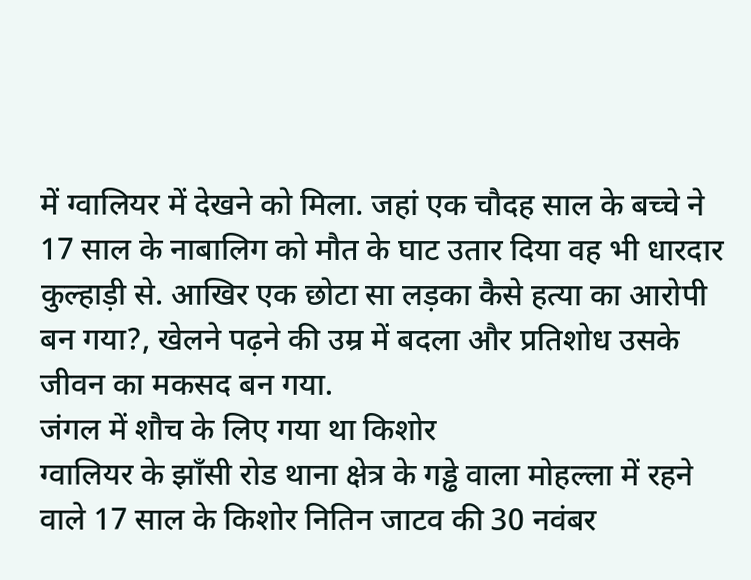में ग्वालियर में देखने को मिला. जहां एक चौदह साल के बच्चे ने 17 साल के नाबालिग को मौत के घाट उतार दिया वह भी धारदार कुल्हाड़ी से. आखिर एक छोटा सा लड़का कैसे हत्या का आरोपी बन गया?, खेलने पढ़ने की उम्र में बदला और प्रतिशोध उसके जीवन का मकसद बन गया.
जंगल में शौच के लिए गया था किशोर
ग्वालियर के झाँसी रोड थाना क्षेत्र के गड्ढे वाला मोहल्ला में रहने वाले 17 साल के किशोर नितिन जाटव की 30 नवंबर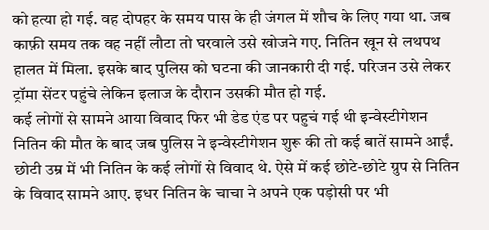को हत्या हो गई. वह दोपहर के समय पास के ही जंगल में शौच के लिए गया था. जब काफ़ी समय तक वह नहीं लौटा तो घरवाले उसे खोजने गए. नितिन खून से लथपथ हालत में मिला. इसके बाद पुलिस को घटना की जानकारी दी गई. परिजन उसे लेकर ट्रॉमा सेंटर पहुंचे लेकिन इलाज के दौरान उसकी मौत हो गई.
कई लोगों से सामने आया विवाद फिर भी डेड एंड पर पहुचं गई थी इन्वेस्टीगेशन
नितिन की मौत के बाद जब पुलिस ने इन्वेस्टीगेशन शुरू की तो कई बातें सामने आईं. छोटी उम्र में भी नितिन के कई लोगों से विवाद थे. ऐसे में कई छोटे-छोटे ग्रुप से नितिन के विवाद सामने आए. इधर नितिन के चाचा ने अपने एक पड़ोसी पर भी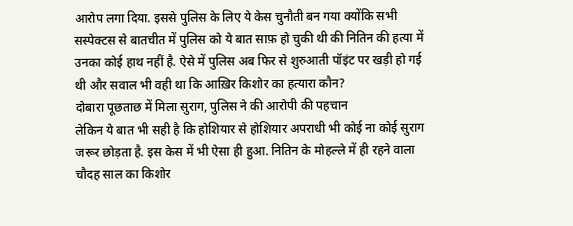आरोप लगा दिया. इससे पुलिस के लिए ये केस चुनौती बन गया क्योंकि सभी सस्पेक्टस से बातचीत में पुलिस को ये बात साफ़ हो चुकी थी की नितिन की हत्या में उनका कोई हाथ नहीं है. ऐसे में पुलिस अब फिर से शुरुआती पॉइंट पर खड़ी हो गई थी और सवाल भी वही था कि आख़िर किशोर का हत्यारा कौन?
दोबारा पूछताछ में मिला सुराग, पुलिस ने की आरोपी की पहचान
लेकिन ये बात भी सही है कि होशियार से होशियार अपराधी भी कोई ना कोई सुराग जरूर छोड़ता है. इस केस में भी ऐसा ही हुआ. नितिन के मोहल्ले में ही रहने वाला चौदह साल का किशोर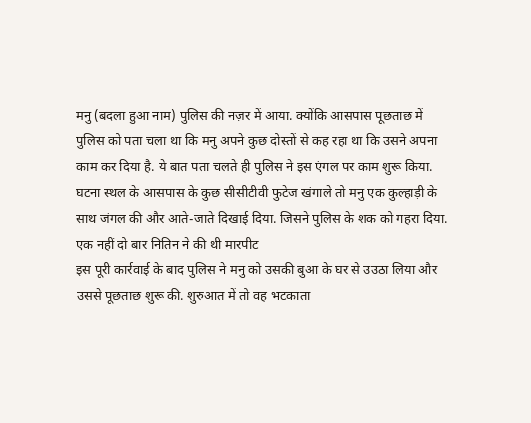मनु (बदला हुआ नाम) पुलिस की नज़र में आया. क्योंकि आसपास पूछताछ में पुलिस को पता चला था कि मनु अपने कुछ दोस्तों से कह रहा था कि उसने अपना काम कर दिया है. ये बात पता चलते ही पुलिस ने इस एंगल पर काम शुरू किया. घटना स्थल के आसपास के कुछ सीसीटीवी फुटेज खंगाले तो मनु एक कुल्हाड़ी के साथ जंगल की और आते-जाते दिखाई दिया. जिसने पुलिस के शक को गहरा दिया.
एक नहीं दो बार नितिन ने की थी मारपीट
इस पूरी कार्रवाई के बाद पुलिस ने मनु को उसकी बुआ के घर से उउठा लिया और उससे पूछताछ शुरू की. शुरुआत में तो वह भटकाता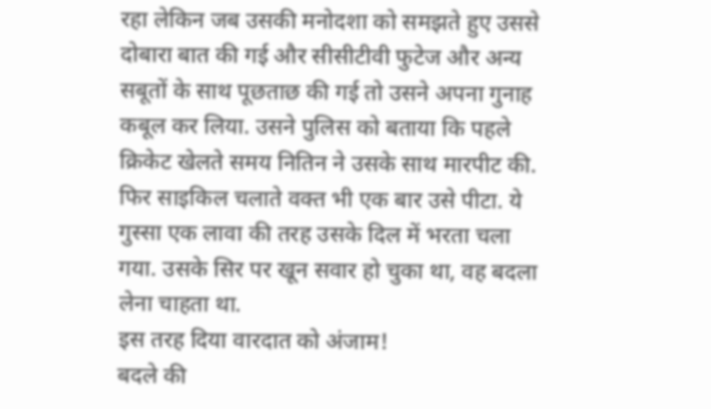रहा लेकिन जब उसकी मनोदशा को समझते हुए उससे दोबारा बात की गई और सीसीटीवी फुटेज और अन्य सबूतों के साथ पूछताछ की गई तो उसने अपना गुनाह कबूल कर लिया. उसने पुलिस को बताया कि पहले क्रिकेट खेलते समय नितिन ने उसके साथ मारपीट की. फिर साइकिल चलाते वक्त भी एक बार उसे पीटा. ये गुस्सा एक लावा की तरह उसके दिल में भरता चला गया. उसके सिर पर खून सवार हो चुका था, वह बदला लेना चाहता था.
इस तरह दिया वारदात को अंजाम!
बदले की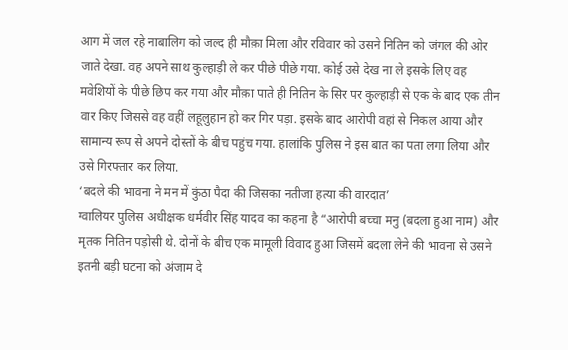आग में जल रहे नाबालिग को जल्द ही मौक़ा मिला और रविवार को उसने नितिन को जंगल की ओर जाते देखा. वह अपने साथ कुल्हाड़ी ले कर पीछे पीछे गया. कोई उसे देख ना ले इसके लिए वह मवेशियों के पीछे छिप कर गया और मौक़ा पाते ही नितिन के सिर पर कुल्हाड़ी से एक के बाद एक तीन वार किए जिससे वह वहीं लहूलुहान हो कर गिर पड़ा. इसके बाद आरोपी वहां से निकल आया और सामान्य रूप से अपने दोस्तों के बीच पहुंच गया. हालांकि पुलिस ने इस बात का पता लगा लिया और उसे गिरफ्तार कर लिया.
‘बदले की भावना ने मन में कुंठा पैदा की जिसका नतीजा हत्या की वारदात’
ग्वालियर पुलिस अधीक्षक धर्मवीर सिंह यादव का कहना है “आरोपी बच्चा मनु (बदला हुआ नाम) और मृतक नितिन पड़ोसी थे. दोनों के बीच एक मामूली विवाद हुआ जिसमें बदला लेने की भावना से उसने इतनी बड़ी घटना को अंजाम दे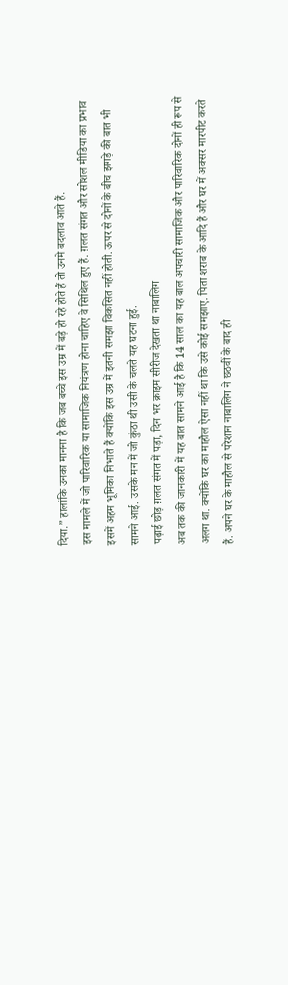दिया.” हालांकि उनका मानना है कि जब बच्चे इस उम्र में बड़े हो रहे होते हैं तो उनमे बदलाव आते हैं.
इस मामले में जो पारिवारिक या सामाजिक नियंत्रण होना चाहिए वे सिथिल हुए हैं. ग़लत संगत और सोशल मीडिया का प्रभाव इसमें अहम भूमिका निभाते हैं क्योंकि इस उम्र में इतनी समझा विकसित नहीं होती. ऊपर से दोनों के बीच झगड़े की बात भी सामने आई. उसके मन में जो कुंठा थी उसी के चलते यह घटना हुई.
पढ़ाई छोड़ ग़लत संगत में पड़ा, दिन भर क्राइम सीरीज देखता था नाबालिग
अब तक की जानकारी में यह बात सामने आई है कि 14 साल का यह बाल अपचारी सामाजिक और पारिवारिक दोनों ही रूप से अलग था. क्योंकि घर का माहौल ऐसा नहीं था कि उसे कोई समझाए. पिता शराब के आदि हैं और घर में अक्सर मारपीट करते हैं. अपने घर के माहौल से परेशान नाबालिग ने छठवीं के बाद ही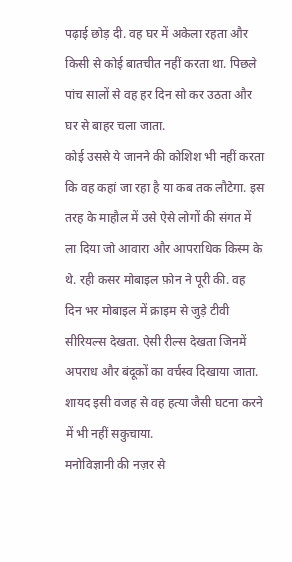पढ़ाई छोड़ दी. वह घर में अकेला रहता और किसी से कोई बातचीत नहीं करता था. पिछले पांच सालों से वह हर दिन सो कर उठता और घर से बाहर चला जाता.
कोई उससे ये जानने की कोशिश भी नहीं करता कि वह कहां जा रहा है या कब तक लौटेगा. इस तरह के माहौल में उसे ऐसे लोगों की संगत में ला दिया जो आवारा और आपराधिक किस्म के थे. रही कसर मोबाइल फ़ोन ने पूरी की. वह दिन भर मोबाइल में क्राइम से जुड़े टीवी सीरियल्स देखता. ऐसी रील्स देखता जिनमें अपराध और बंदूकों का वर्चस्व दिखाया जाता. शायद इसी वजह से वह हत्या जैसी घटना करने में भी नहीं सकुचाया.
मनोविज्ञानी की नज़र से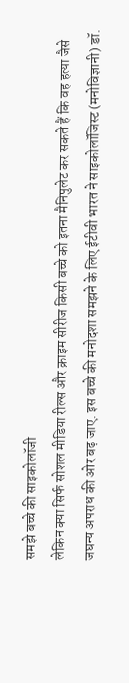समझे बच्चे की साइकोलॉजी
लेकिन क्या सिर्फ सोशल मीडिया रील्स और क्राइम सीरीज किसी बच्चे को इतना मैनिपुलेट कर सकते हैं कि वह हत्या जैसे जघन्य अपराध की ओर बढ़ जाए. इस बच्चे की मनोदशा समझने के लिए ईटीवी भारत ने साइकोलॉजिस्ट (मनोविज्ञानी) डॉ.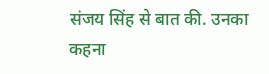संजय सिंह से बात की. उनका कहना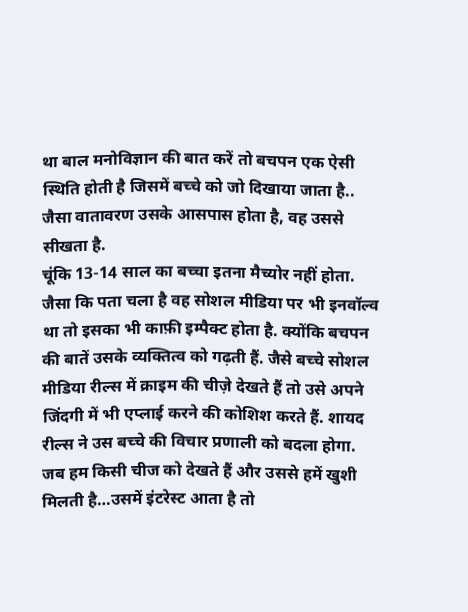था बाल मनोविज्ञान की बात करें तो बचपन एक ऐसी स्थिति होती है जिसमें बच्चे को जो दिखाया जाता है.. जैसा वातावरण उसके आसपास होता है, वह उससे सीखता है.
चूंकि 13-14 साल का बच्चा इतना मैच्योर नहीं होता. जैसा कि पता चला है वह सोशल मीडिया पर भी इनवॉल्व था तो इसका भी काफ़ी इम्पैक्ट होता है. क्योंकि बचपन की बातें उसके व्यक्तित्व को गढ़ती हैं. जैसे बच्चे सोशल मीडिया रील्स में क्राइम की चीज़े देखते हैं तो उसे अपने जिंदगी में भी एप्लाई करने की कोशिश करते हैं. शायद रील्स ने उस बच्चे की विचार प्रणाली को बदला होगा. जब हम किसी चीज को देखते हैं और उससे हमें खुशी मिलती है…उसमें इंटरेस्ट आता है तो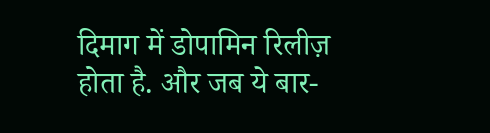दिमाग में डोपामिन रिलीज़ होता है. और जब ये बार-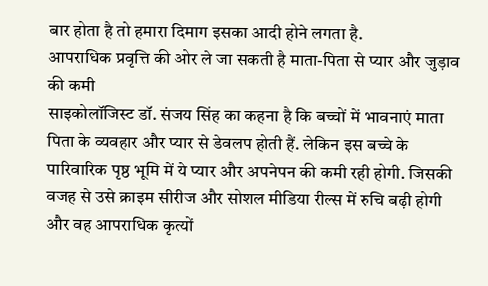बार होता है तो हमारा दिमाग इसका आदी होने लगता है.
आपराधिक प्रवृत्ति की ओर ले जा सकती है माता-पिता से प्यार और जुड़ाव की कमी
साइकोलॉजिस्ट डॉ. संजय सिंह का कहना है कि बच्चों में भावनाएं माता पिता के व्यवहार और प्यार से डेवलप होती हैं. लेकिन इस बच्चे के पारिवारिक पृष्ठ भूमि में ये प्यार और अपनेपन की कमी रही होगी. जिसकी वजह से उसे क्राइम सीरीज और सोशल मीडिया रील्स में रुचि बढ़ी होगी और वह आपराधिक कृत्यों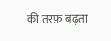की तरफ़ बढ़ता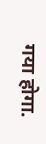गया होगा.